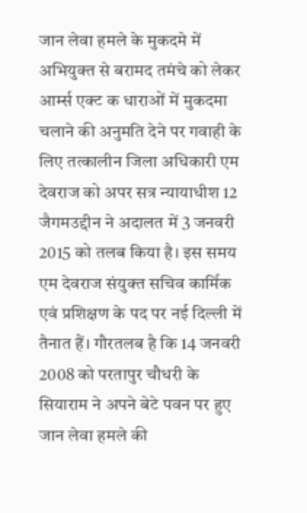जान लेवा हमले के मुकदमे में अभियुक्त से बरामद तमंचे को लेकर आर्म्स एक्ट क धाराओं में मुकदमा चलाने की अनुमति देने पर गवाही के लिए तत्कालीन जिला अधिकारी एम देवराज को अपर सत्र न्यायाधीश 12 जैगमउद्दीन ने अदालत में 3 जनवरी 2015 को तलब किया है। इस समय एम देवराज संयुक्त सचिव कार्मिक एवं प्रशिक्षण के पद पर नई दिल्ली में तैनात हैं। गौरतलब है कि 14 जनवरी 2008 को परतापुर चौधरी के सियाराम ने अपने बेटे पवन पर हुए जान लेवा हमले की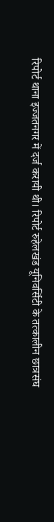रिपोर्ट थाना इज्जतनगर में दर्ज करायी थी। रिपोर्ट रुहेलखंड यूनिवर्सिटी के तत्कालीन छात्रसंघ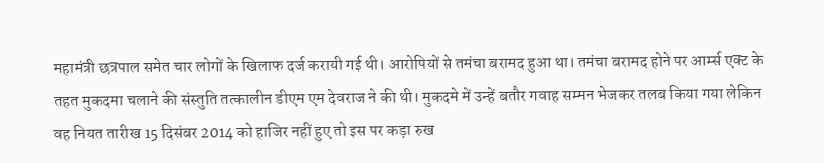महामंत्री छत्रपाल समेत चार लोगों के खिलाफ दर्ज करायी गई थी। आरोपियों से तमंचा बरामद हुआ था। तमंचा बरामद होने पर आर्म्स एक्ट के तहत मुकदमा चलाने की संस्तुति तत्कालीन डीएम एम देवराज ने की थी। मुकदमे में उन्हें बतौर गवाह सम्मन भेजकर तलब किया गया लेकिन वह नियत तारीख 15 दिसंबर 2014 को हाजिर नहीं हुए तो इस पर कड़ा रुख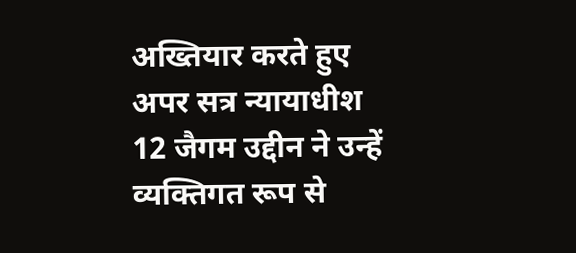अख्तियार करते हुए अपर सत्र न्यायाधीश 12 जैगम उद्दीन ने उन्हें व्यक्तिगत रूप से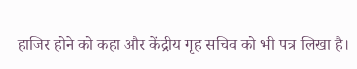हाजिर होने को कहा और केंद्रीय गृह सचिव को भी पत्र लिखा है।